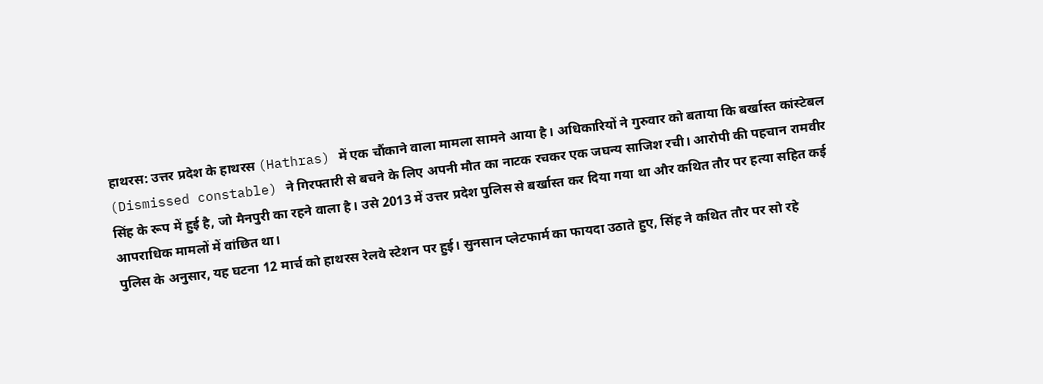हाथरस: उत्तर प्रदेश के हाथरस (Hathras) में एक चौंकाने वाला मामला सामने आया है। अधिकारियों ने गुरुवार को बताया कि बर्खास्त कांस्टेबल (Dismissed constable) ने गिरफ्तारी से बचने के लिए अपनी मौत का नाटक रचकर एक जघन्य साजिश रची। आरोपी की पहचान रामवीर सिंह के रूप में हुई है, जो मैनपुरी का रहने वाला है। उसे 2013 में उत्तर प्रदेश पुलिस से बर्खास्त कर दिया गया था और कथित तौर पर हत्या सहित कई आपराधिक मामलों में वांछित था।
पुलिस के अनुसार, यह घटना 12 मार्च को हाथरस रेलवे स्टेशन पर हुई। सुनसान प्लेटफार्म का फायदा उठाते हुए, सिंह ने कथित तौर पर सो रहे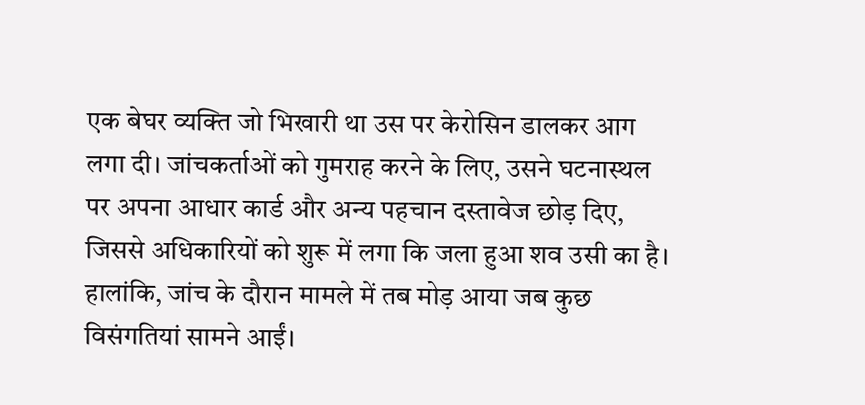एक बेघर व्यक्ति जो भिखारी था उस पर केरोसिन डालकर आग लगा दी। जांचकर्ताओं को गुमराह करने के लिए, उसने घटनास्थल पर अपना आधार कार्ड और अन्य पहचान दस्तावेज छोड़ दिए, जिससे अधिकारियों को शुरू में लगा कि जला हुआ शव उसी का है।
हालांकि, जांच के दौरान मामले में तब मोड़ आया जब कुछ विसंगतियां सामने आईं।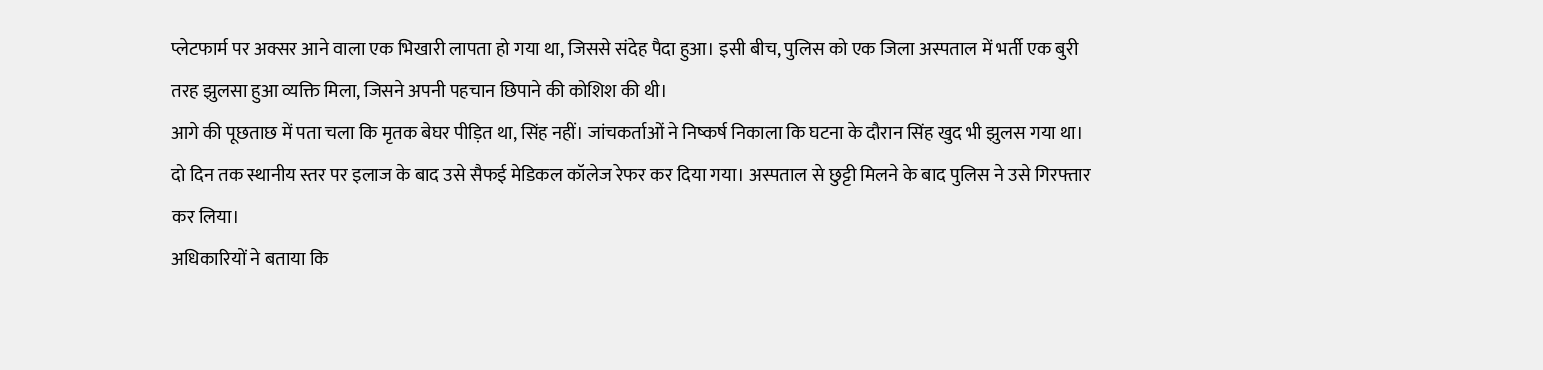प्लेटफार्म पर अक्सर आने वाला एक भिखारी लापता हो गया था, जिससे संदेह पैदा हुआ। इसी बीच, पुलिस को एक जिला अस्पताल में भर्ती एक बुरी तरह झुलसा हुआ व्यक्ति मिला, जिसने अपनी पहचान छिपाने की कोशिश की थी।
आगे की पूछताछ में पता चला कि मृतक बेघर पीड़ित था, सिंह नहीं। जांचकर्ताओं ने निष्कर्ष निकाला कि घटना के दौरान सिंह खुद भी झुलस गया था। दो दिन तक स्थानीय स्तर पर इलाज के बाद उसे सैफई मेडिकल कॉलेज रेफर कर दिया गया। अस्पताल से छुट्टी मिलने के बाद पुलिस ने उसे गिरफ्तार कर लिया।
अधिकारियों ने बताया कि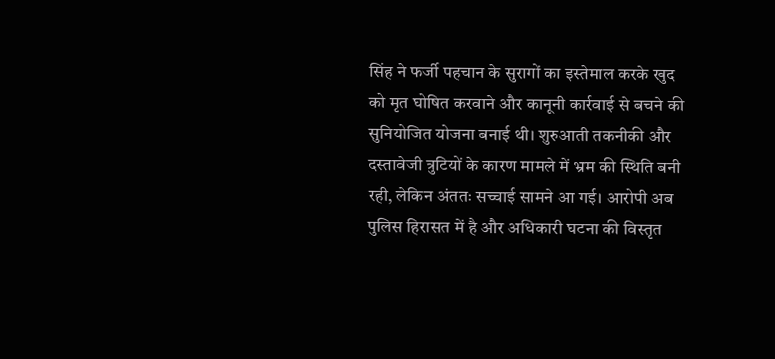सिंह ने फर्जी पहचान के सुरागों का इस्तेमाल करके खुद को मृत घोषित करवाने और कानूनी कार्रवाई से बचने की सुनियोजित योजना बनाई थी। शुरुआती तकनीकी और दस्तावेजी त्रुटियों के कारण मामले में भ्रम की स्थिति बनी रही, लेकिन अंततः सच्चाई सामने आ गई। आरोपी अब पुलिस हिरासत में है और अधिकारी घटना की विस्तृत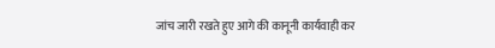जांच जारी रखते हुए आगे की कानूनी कार्यवाही कर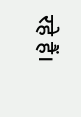रहे हैं।